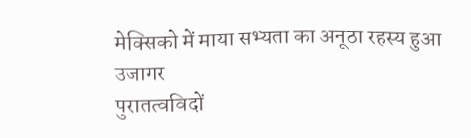मेक्सिको में माया सभ्यता का अनूठा रहस्य हुआ उजागर
पुरातत्वविदों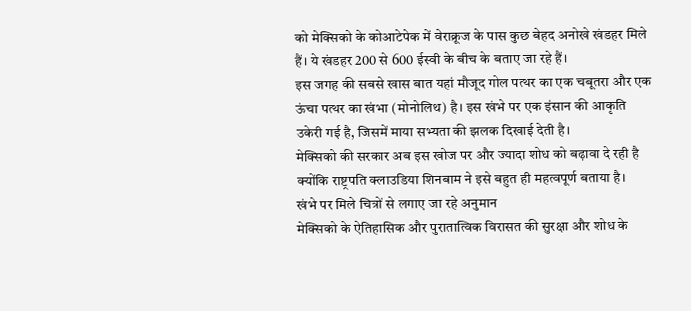को मेक्सिको के कोआटेपेक में वेराक्रूज के पास कुछ बेहद अनोखे खंडहर मिले हैं। ये खंडहर 200 से 600 ईस्वी के बीच के बताए जा रहे हैं।
इस जगह की सबसे खास बात यहां मौजूद गोल पत्थर का एक चबूतरा और एक ऊंचा पत्थर का खंभा (मोनोलिथ) है। इस खंभे पर एक इंसान की आकृति उकेरी गई है, जिसमें माया सभ्यता की झलक दिखाई देती है।
मेक्सिको की सरकार अब इस खोज पर और ज्यादा शोध को बढ़ावा दे रही है क्योंकि राष्ट्रपति क्लाउडिया शिनबाम ने इसे बहुत ही महत्वपूर्ण बताया है।
खंभे पर मिले चित्रों से लगाए जा रहे अनुमान
मेक्सिको के ऐतिहासिक और पुरातात्विक विरासत की सुरक्षा और शोध के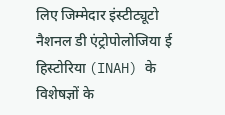लिए जिम्मेदार इंस्टीट्यूटो नैशनल डी एंट्रोपोलोजिया ई हिस्टोरिया (INAH) के विशेषज्ञों के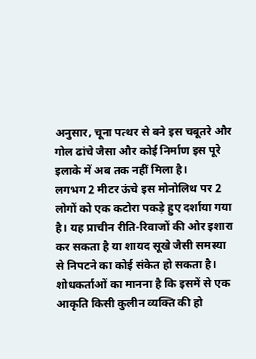अनुसार, चूना पत्थर से बने इस चबूतरे और गोल ढांचे जैसा और कोई निर्माण इस पूरे इलाके में अब तक नहीं मिला है।
लगभग 2 मीटर ऊंचे इस मोनोलिथ पर 2 लोगों को एक कटोरा पकड़े हुए दर्शाया गया है। यह प्राचीन रीति-रिवाजों की ओर इशारा कर सकता है या शायद सूखे जैसी समस्या से निपटने का कोई संकेत हो सकता है।
शोधकर्ताओं का मानना है कि इसमें से एक आकृति किसी कुलीन व्यक्ति की हो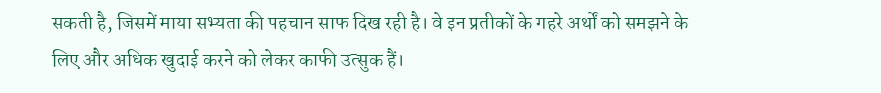सकती है, जिसमें माया सभ्यता की पहचान साफ दिख रही है। वे इन प्रतीकों के गहरे अर्थों को समझने के लिए और अधिक खुदाई करने को लेकर काफी उत्सुक हैं।